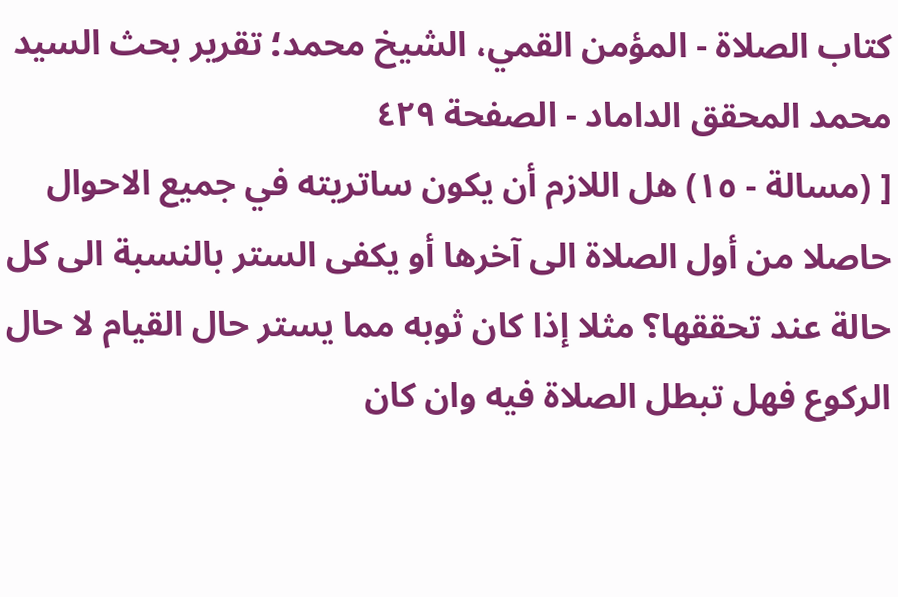كتاب الصلاة - المؤمن القمي، الشيخ محمد؛ تقرير بحث السيد محمد المحقق الداماد - الصفحة ٤٢٩
[ (مسالة - ١٥) هل اللازم أن يكون ساتريته في جميع الاحوال حاصلا من أول الصلاة الى آخرها أو يكفى الستر بالنسبة الى كل حالة عند تحققها؟ مثلا إذا كان ثوبه مما يستر حال القيام لا حال الركوع فهل تبطل الصلاة فيه وان كان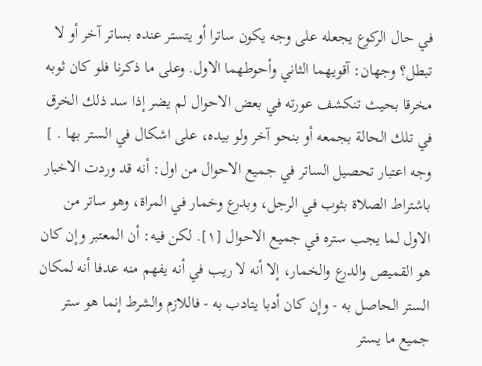في حال الركوع يجعله على وجه يكون ساترا أو يتستر عنده بساتر آخر أو لا تبطل؟ وجهان: آقويهما الثاني وأحوطهما الاول. وعلى ما ذكرنا فلو كان ثوبه مخرقا بحيث تنكشف عورته في بعض الاحوال لم يضر إذا سد ذلك الخرق في تلك الحالة بجمعه أو بنحو آخر ولو بيده، على اشكال في الستر بها . ] وجه اعتبار تحصيل الساتر في جميع الاحوال من اول: أنه قد وردت الاخبار باشتراط الصلاة بثوب في الرجل، وبدرع وخمار في المراة، وهو ساتر من الاول لما يجب ستره في جميع الاحوال [١]. لكن فيه: أن المعتبر وإن كان هو القميص والدرع والخمار، إلا أنه لا ريب في أنه يفهم منه عدفا أنه لمكان الستر الحاصل به - وإن كان أدبا يتادب به - فاللازم والشرط إنما هو ستر جميع ما يستر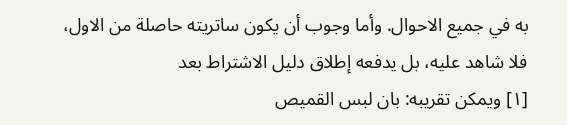به في جميع الاحوال. وأما وجوب أن يكون ساتريته حاصلة من الاول، فلا شاهد عليه، بل يدفعه إطلاق دليل الاشتراط بعد
[١] ويمكن تقريبه: بان لبس القميص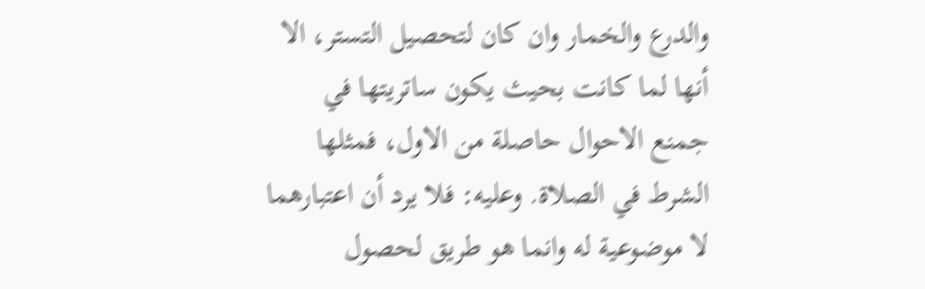والدرع والخمار وان كان لتحصيل التستر، الا أنها لما كانت بحيث يكون ساتريتها في جمنع الاحوال حاصلة من الاول، فمثلها الشرط في الصلاة. وعليه: فلا يرد أن اعتبارهما لا موضوعية له وانما هو طريق لحصول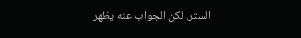الستر. لكن الجواب عنه يظهر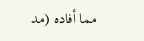مما أفاده (مد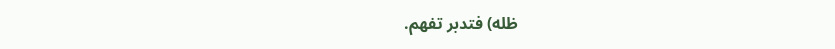ظله) فتدبر تفهم.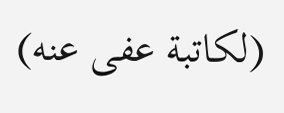(لكاتبة عفى عنه)